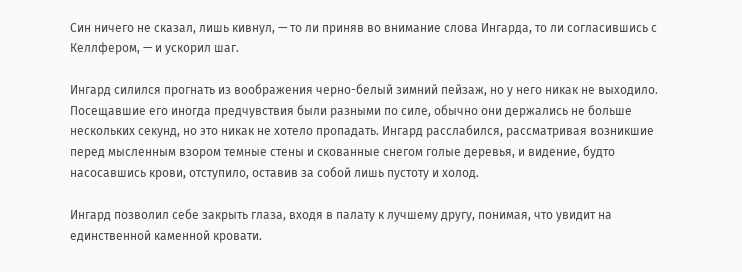Син ничего не сказал, лишь кивнул, — то ли приняв во внимание слова Ингарда, то ли согласившись с Келлфером, — и ускорил шаг.

Ингард силился прогнать из воображения черно-белый зимний пейзаж, но у него никак не выходило. Посещавшие его иногда предчувствия были разными по силе, обычно они держались не больше нескольких секунд, но это никак не хотело пропадать. Ингард расслабился, рассматривая возникшие перед мысленным взором темные стены и скованные снегом голые деревья, и видение, будто насосавшись крови, отступило, оставив за собой лишь пустоту и холод.

Ингард позволил себе закрыть глаза, входя в палату к лучшему другу, понимая, что увидит на единственной каменной кровати.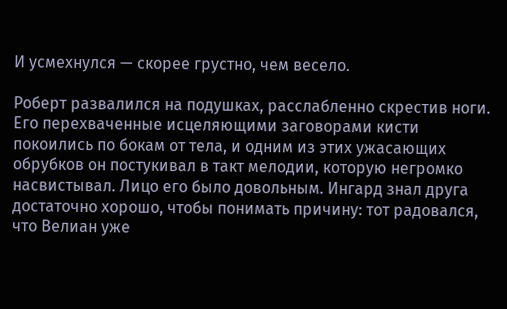И усмехнулся — скорее грустно, чем весело.

Роберт развалился на подушках, расслабленно скрестив ноги. Его перехваченные исцеляющими заговорами кисти покоились по бокам от тела, и одним из этих ужасающих обрубков он постукивал в такт мелодии, которую негромко насвистывал. Лицо его было довольным. Ингард знал друга достаточно хорошо, чтобы понимать причину: тот радовался, что Велиан уже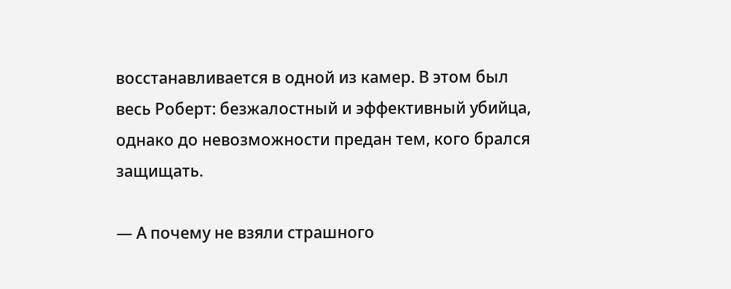восстанавливается в одной из камер. В этом был весь Роберт: безжалостный и эффективный убийца, однако до невозможности предан тем, кого брался защищать.

— А почему не взяли страшного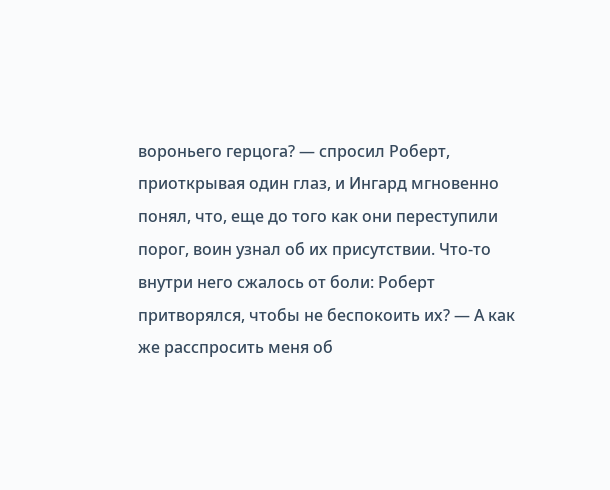вороньего герцога? — спросил Роберт, приоткрывая один глаз, и Ингард мгновенно понял, что, еще до того как они переступили порог, воин узнал об их присутствии. Что-то внутри него сжалось от боли: Роберт притворялся, чтобы не беспокоить их? — А как же расспросить меня об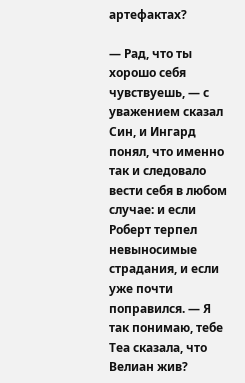артефактах?

— Рад, что ты хорошо себя чувствуешь, — с уважением сказал Син, и Ингард понял, что именно так и следовало вести себя в любом случае: и если Роберт терпел невыносимые страдания, и если уже почти поправился. — Я так понимаю, тебе Теа сказала, что Велиан жив?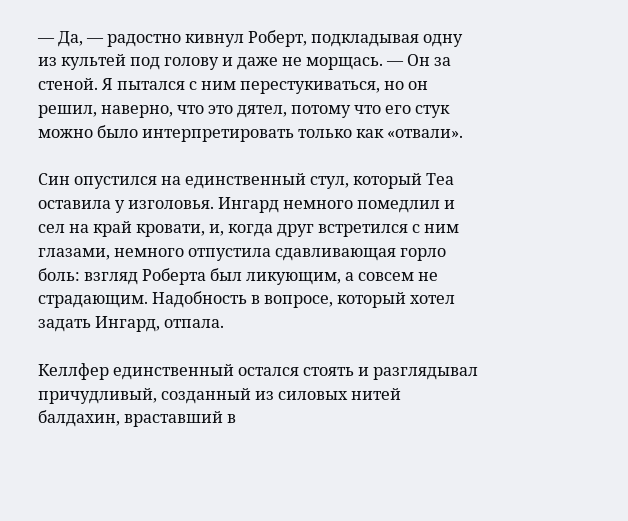— Да, — радостно кивнул Роберт, подкладывая одну из культей под голову и даже не морщась. — Он за стеной. Я пытался с ним перестукиваться, но он решил, наверно, что это дятел, потому что его стук можно было интерпретировать только как «отвали».

Син опустился на единственный стул, который Теа оставила у изголовья. Ингард немного помедлил и сел на край кровати, и, когда друг встретился с ним глазами, немного отпустила сдавливающая горло боль: взгляд Роберта был ликующим, а совсем не страдающим. Надобность в вопросе, который хотел задать Ингард, отпала.

Келлфер единственный остался стоять и разглядывал причудливый, созданный из силовых нитей балдахин, враставший в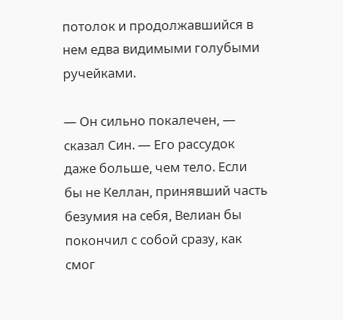потолок и продолжавшийся в нем едва видимыми голубыми ручейками.

— Он сильно покалечен, — сказал Син. — Его рассудок даже больше, чем тело. Если бы не Келлан, принявший часть безумия на себя, Велиан бы покончил с собой сразу, как смог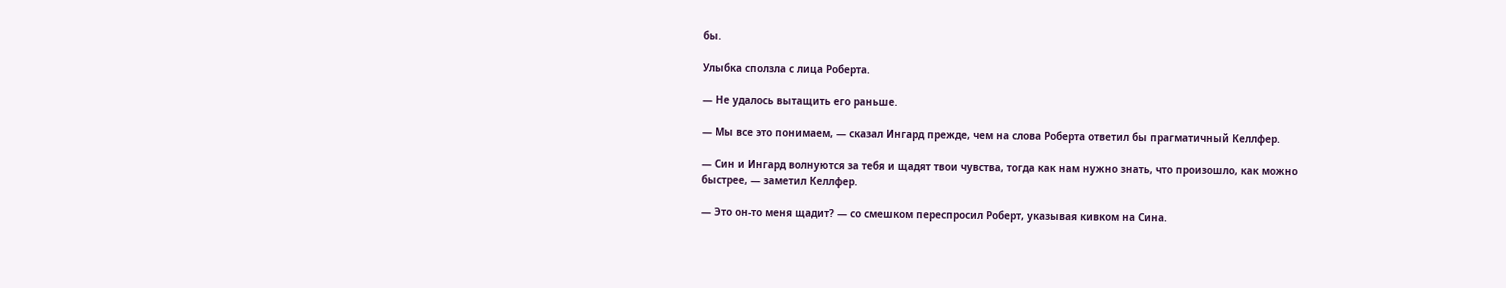бы.

Улыбка сползла с лица Роберта.

— Не удалось вытащить его раньше.

— Мы все это понимаем, — сказал Ингард прежде, чем на слова Роберта ответил бы прагматичный Келлфер.

— Син и Ингард волнуются за тебя и щадят твои чувства, тогда как нам нужно знать, что произошло, как можно быстрее, — заметил Келлфер.

— Это он-то меня щадит? — со смешком переспросил Роберт, указывая кивком на Сина.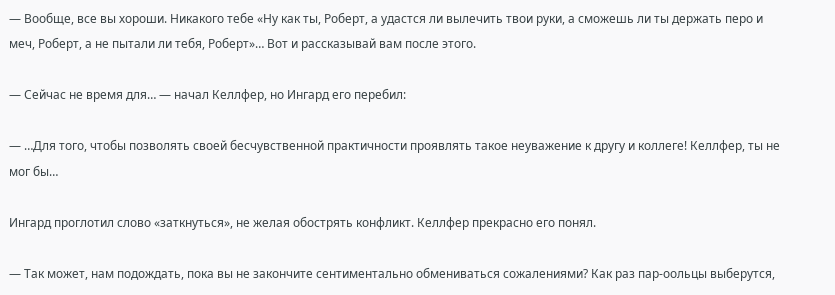— Вообще, все вы хороши. Никакого тебе «Ну как ты, Роберт, а удастся ли вылечить твои руки, а сможешь ли ты держать перо и меч, Роберт, а не пытали ли тебя, Роберт»… Вот и рассказывай вам после этого.

— Сейчас не время для… — начал Келлфер, но Ингард его перебил:

— …Для того, чтобы позволять своей бесчувственной практичности проявлять такое неуважение к другу и коллеге! Келлфер, ты не мог бы…

Ингард проглотил слово «заткнуться», не желая обострять конфликт. Келлфер прекрасно его понял.

— Так может, нам подождать, пока вы не закончите сентиментально обмениваться сожалениями? Как раз пар-оольцы выберутся,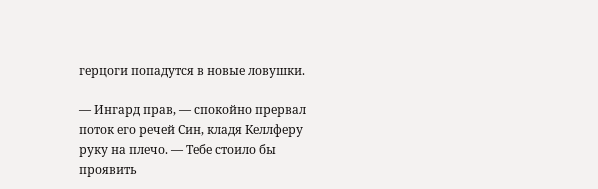герцоги попадутся в новые ловушки.

— Ингард прав, — спокойно прервал поток его речей Син, кладя Келлферу руку на плечо. — Тебе стоило бы проявить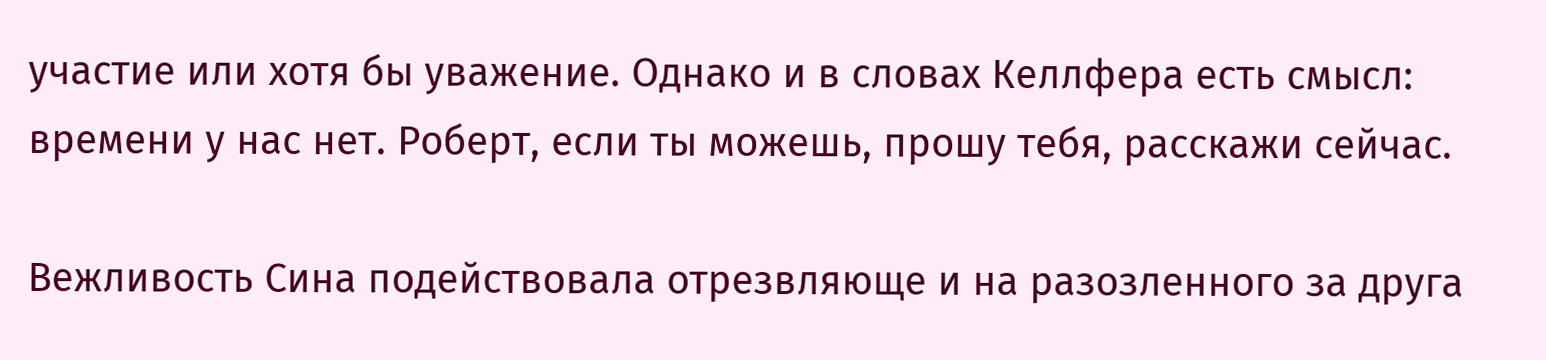участие или хотя бы уважение. Однако и в словах Келлфера есть смысл: времени у нас нет. Роберт, если ты можешь, прошу тебя, расскажи сейчас.

Вежливость Сина подействовала отрезвляюще и на разозленного за друга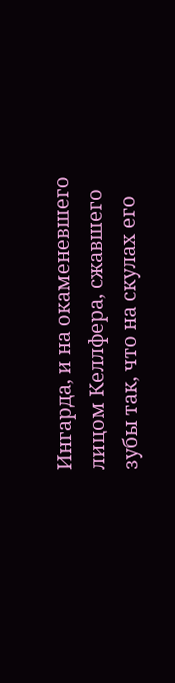Ингарда, и на окаменевшего лицом Келлфера, сжавшего зубы так, что на скулах его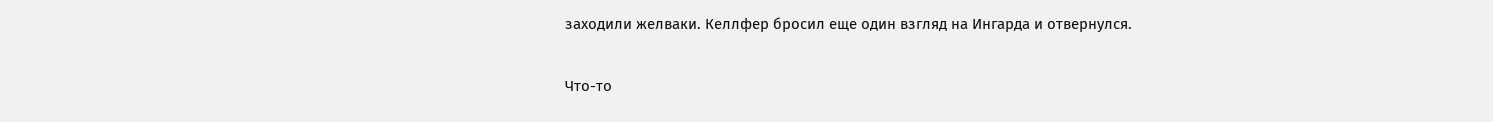заходили желваки. Келлфер бросил еще один взгляд на Ингарда и отвернулся.

Что-то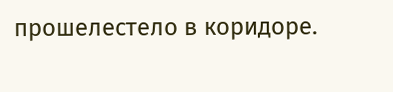прошелестело в коридоре.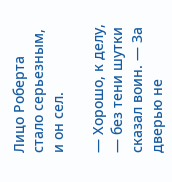Лицо Роберта стало серьезным, и он сел.

— Хорошо, к делу, — без тени шутки сказал воин. — За дверью не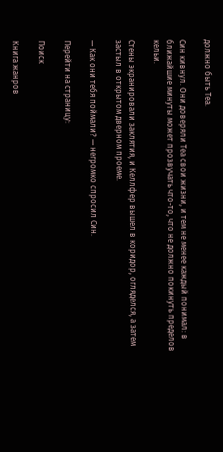должно быть Теа.

Син кивнул. Они доверяли Теа свои жизни, и тем не менее каждый понимал: в ближайшие минуты может прозвучать что-то, что не должно покинуть пределов кельи.

Стены экранировали заклятия, и Келлфер вышел в коридор, огляделся, а затем застыл в открытом дверном проеме.

— Как они тебя поймали? — негромко спросил Син.

Перейти на страницу:

Поиск

Книга жанров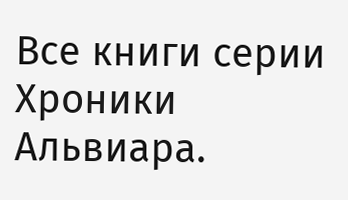Все книги серии Хроники Альвиара.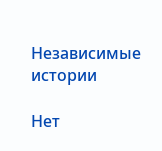Независимые истории

Нет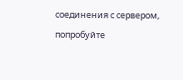соединения с сервером, попробуйте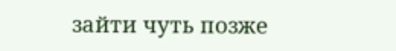зайти чуть позже